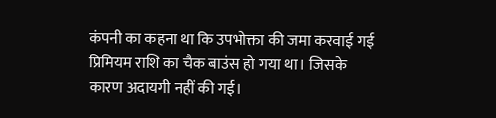कंपनी का कहना था कि उपभोक्ता की जमा करवाई गई प्रिमियम राशि का चैक बाउंस हो गया था। जिसके कारण अदायगी नहीं की गई।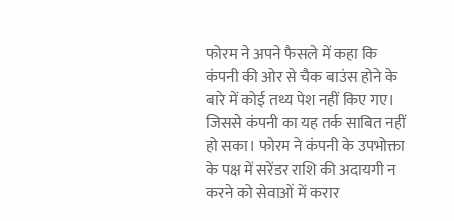फोरम ने अपने फैसले में कहा कि कंपनी की ओर से चैक बाउंस होने के बारे में कोई तथ्य पेश नहीं किए गए। जिससे कंपनी का यह तर्क साबित नहीं हो सका। फोरम ने कंपनी के उपभोक्ता के पक्ष में सरेंडर राशि की अदायगी न करने को सेवाओं में करार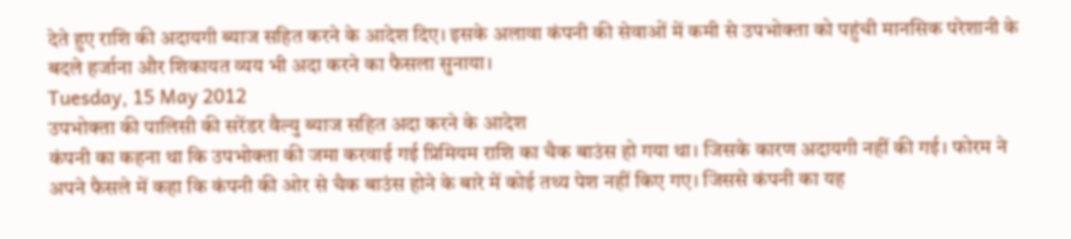देते हुए राशि की अदायगी ब्याज सहित करने के आदेश दिए। इसके अलावा कंपनी की सेवाओं में कमी से उपभोक्ता को पहुंची मानसिक परेशानी के बदले हर्जाना और शिकायत व्यय भी अदा करने का फैसला सुनाया।
Tuesday, 15 May 2012
उपभोक्ता की पालिसी की सरेंडर वैल्यु ब्याज सहित अदा करने के आदेश
कंपनी का कहना था कि उपभोक्ता की जमा करवाई गई प्रिमियम राशि का चैक बाउंस हो गया था। जिसके कारण अदायगी नहीं की गई। फोरम ने अपने फैसले में कहा कि कंपनी की ओर से चैक बाउंस होने के बारे में कोई तथ्य पेश नहीं किए गए। जिससे कंपनी का यह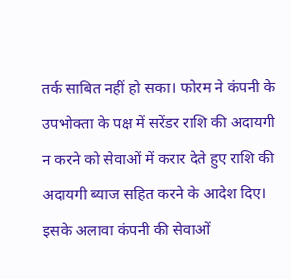तर्क साबित नहीं हो सका। फोरम ने कंपनी के उपभोक्ता के पक्ष में सरेंडर राशि की अदायगी न करने को सेवाओं में करार देते हुए राशि की अदायगी ब्याज सहित करने के आदेश दिए। इसके अलावा कंपनी की सेवाओं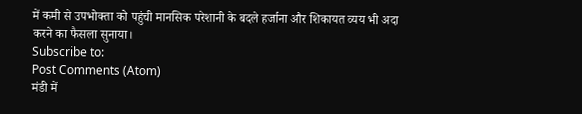में कमी से उपभोक्ता को पहुंची मानसिक परेशानी के बदले हर्जाना और शिकायत व्यय भी अदा करने का फैसला सुनाया।
Subscribe to:
Post Comments (Atom)
मंडी में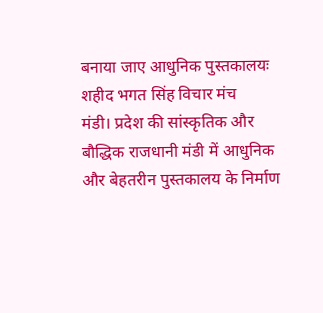बनाया जाए आधुनिक पुस्तकालयः शहीद भगत सिंह विचार मंच
मंडी। प्रदेश की सांस्कृतिक और बौद्धिक राजधानी मंडी में आधुनिक और बेहतरीन पुस्तकालय के निर्माण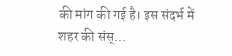की मांग की गई है। इस संदर्भ में शहर की संस्...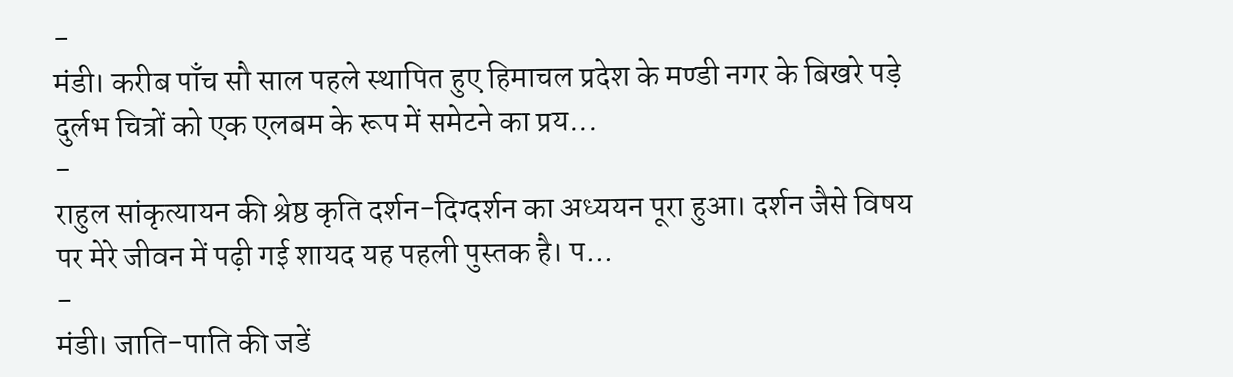-
मंडी। करीब पाँच सौ साल पहले स्थापित हुए हिमाचल प्रदेश के मण्डी नगर के बिखरे पड़े दुर्लभ चित्रों को एक एलबम के रूप में समेटने का प्रय...
-
राहुल सांकृत्यायन की श्रेष्ठ कृति दर्शन-दिग्दर्शन का अध्ययन पूरा हुआ। दर्शन जैसे विषय पर मेरे जीवन में पढ़ी गई शायद यह पहली पुस्तक है। प...
-
मंडी। जाति-पाति की जडें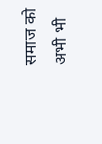समाज को अभी भी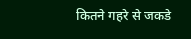कितने गहरे से जकडे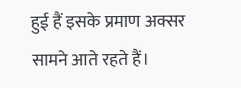हुई हैं इसके प्रमाण अक्सर सामने आते रहते हैं।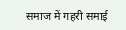समाज में गहरी समाई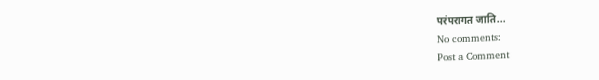परंपरागत जाति...
No comments:
Post a Comment